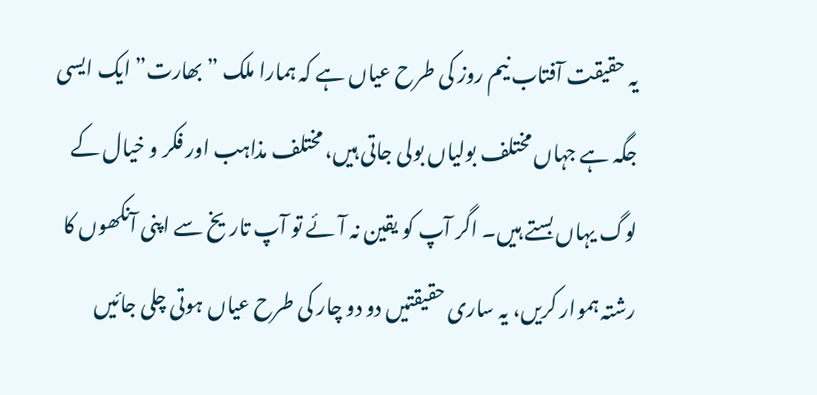یہ حقیقت آفتاب نیم روز کی طرح عیاں ہے کہ ہمارا ملک ” بھارت” ایک ایسی جگہ ہے جہاں مختلف بولیاں بولی جاتی ہیں، مختلف مذاہب اور فکر و خیال کے لوگ یہاں بستے ہیں۔ اگر آپ کو یقین نہ آئے تو آپ تاریخ سے اپنی آنکھوں کا رشتہ ہموار کریں، یہ ساری حقیقتیں دو دو چار کی طرح عیاں ہوتی چلی جائیں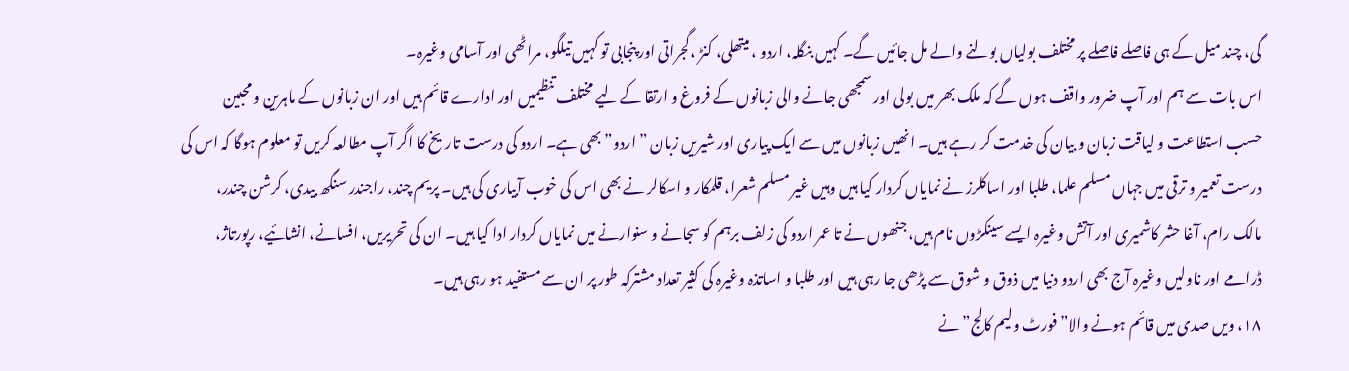گی، چند میل کے ہی فاصلے فاصلے پر مختلف بولیاں بولنے والے مل جائیں گے۔ کہیں بنگلہ، اردو ، میتھلی، کنڑ ،گجراتی اور پنجابی تو کہیں تیلگو، مراٹھی اور آسامی وغیرہ۔
اس بات سے ہم اور آپ ضرور واقف ہوں گے کہ ملک بھر میں بولی اور سمجھی جانے والی زبانوں کے فروغ و ارتقا کے لیے مختلف تنظیمیں اور ادارے قائم ہیں اور ان زبانوں کے ماہرین و محبین حسب استطاعت و لیاقت زبان و بیان کی خدمت کر رہے ہیں۔ انھیں زبانوں میں سے ایک پیاری اور شیریں زبان ” اردو” بھی ہے۔ اردو کی درست تاریخ کا اگر آپ مطالعہ کریں تو معلوم ہوگا کہ اس کی درست تعمیر و ترقی میں جہاں مسلم علما، طلبا اور اساکلرز نے نمایاں کردار کیا ہیں وہیں غیر مسلم شعرا، قلمکار و اسکالر نے بھی اس کی خوب آبیاری کی ہیں۔ پریم چند، راجندر سنگھ بیدی، کرشن چندر، مالک رام، آغا حشر کاشمیری اور آتش وغیرہ ایسے سینکڑوں نام ہیں، جنھوں نے تا عمر اردو کی زلف برہم کو سجانے و سنوارنے میں نمایاں کردار ادا کیا ہیں۔ ان کی تحریریں، افسانے، انشائیے، رپورتاژ، ڈرامے اور ناولیں وغیرہ آج بھی اردو دنیا میں ذوق و شوق سے پڑھی جا رہی ہیں اور طلبا و اساتذہ وغیرہ کی کثیر تعداد مشترکہ طور پر ان سے مستفید ہو رہی ہیں۔
۱۸، ویں صدی میں قائم ہونے والا”فورٹ ولیم کالج” نے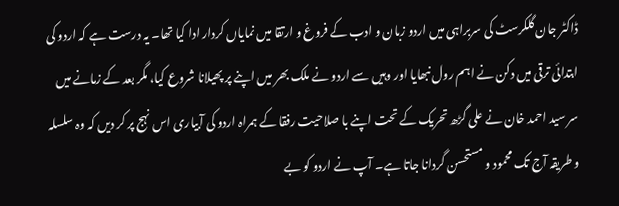ڈاکٹر جان گلکرسٹ کی سربراہی میں اردو زبان و ادب کے فروغ و ارتقا میں نمایاں کردار ادا کیا تھا۔ یہ درست ہے کہ اردو کی ابتدائی ترقی میں دکن نے اہم رول نبھایا اور وہیں سے اردو نے ملک بھر میں اپنے پر پھیلانا شروع کیا، مگر بعد کے زمانے میں سر سید احمد خان نے علی گڑھ تحریک کے تحت اپنے با صلاحیت رفقا کے ہمراہ اردو کی آبیاری اس نہج پر کر دیں کہ وہ سلسلہ و طریقہ آج تک محمود و مستحسن گردانا جاتا ہے۔ آپ نے اردو کو بے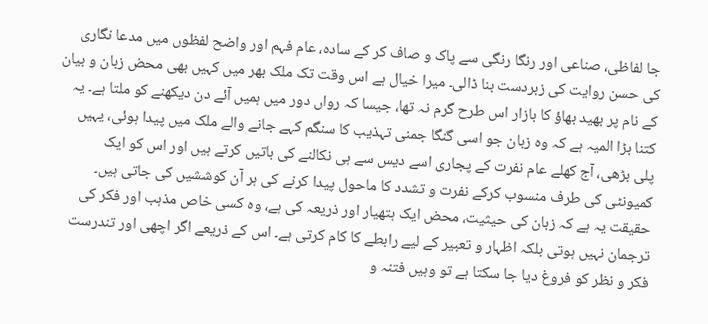جا لفاظی، صناعی اور رنگا رنگی سے پاک و صاف کر کے سادہ، عام فہم اور واضح لفظوں میں مدعا نگاری کی حسن روایت کی زبردست بنا ڈالی۔ میرا خیال ہے اس وقت تک ملک بھر میں کہیں بھی محض زبان و بیان کے نام پر بھید بھاؤ کا بازار اس طرح گرم نہ تھا، جیسا کہ رواں دور میں ہمیں آئے دن دیکھنے کو ملتا ہے۔ یہ کتنا بڑا المیہ ہے کہ وہ زبان جو اسی گنگا جمنی تہذیب کا سنگم کہے جانے والے ملک میں پیدا ہوئی، یہیں پلی بڑھی، آج کھلے عام نفرت کے پجاری اسے دیس سے ہی نکالنے کی باتیں کرتے ہیں اور اس کو ایک کمیونٹی کی طرف منسوب کرکے نفرت و تشدد کا ماحول پیدا کرنے کی ہر آن کوششیں کی جاتی ہیں۔
حقیقت یہ ہے کہ زبان کی حیثیت، محض ایک ہتھیار اور ذریعہ کی ہے، وہ کسی خاص مذہب اور فکر کی ترجمان نہیں ہوتی بلکہ اظہار و تعبیر کے لیے رابطے کا کام کرتی ہے۔ اس کے ذریعے اگر اچھی اور تندرست فکر و نظر کو فروغ دیا جا سکتا ہے تو وہیں فتنہ و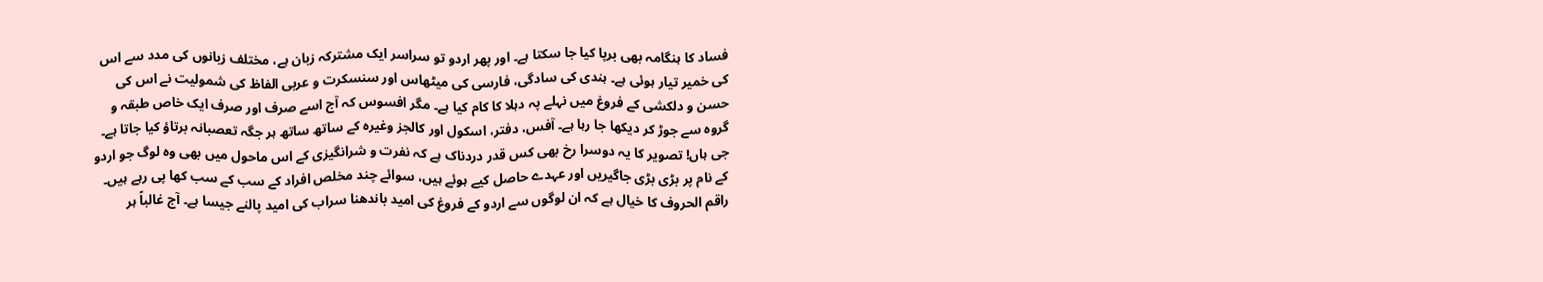فساد کا ہنگامہ بھی برپا کیا جا سکتا ہے۔ اور پھر اردو تو سراسر ایک مشترکہ زبان ہے، مختلف زبانوں کی مدد سے اس کی خمیر تیار ہوئی ہے۔ ہندی کی سادگی، فارسی کی میٹھاس اور سنسکرت و عربی الفاظ کی شمولیت نے اس کی حسن و دلکشی کے فروغ میں نہلے پہ دہلا کا کام کیا ہے۔ مگر افسوس کہ آج اسے صرف اور صرف ایک خاص طبقہ و گروہ سے جوڑ کر دیکھا جا رہا ہے۔ آفس، دفتر، اسکول اور کالجز وغیرہ کے ساتھ ساتھ ہر جگہ تعصبانہ برتاؤ کیا جاتا ہے۔
جی ہاں! تصویر کا یہ دوسرا رخ بھی کس قدر دردناک ہے کہ نفرت و شرانگیزی کے اس ماحول میں بھی وہ لوگ جو اردو کے نام پر بڑی بڑی جاگیریں اور عہدے حاصل کیے ہوئے ہیں، سوائے چند مخلص افراد کے سب کے سب کھا پی رہے ہیں۔ راقم الحروف کا خیال ہے کہ ان لوگوں سے اردو کے فروغ کی امید باندھنا سراب کی امید پالنے جیسا ہے۔ آج غالباً ہر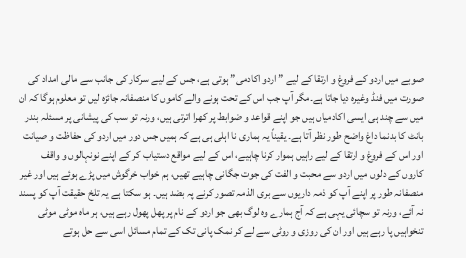صوبے میں اردو کے فروغ و ارتقا کے لیے ” اردو اکادمی” ہوتی ہے، جس کے لیے سرکار کی جانب سے مالی امداد کی صورت میں فنڈ وغیرہ دیا جاتا ہے۔مگر آپ جب اس کے تحت ہونے والے کاموں کا منصفانہ جائزہ لیں تو معلوم ہوگا کہ ان میں سے چند ہی ایسی اکادمیاں ہیں جو اپنے قواعد و ضوابط پر کھرا اترتی ہیں، ورنہ تو سب کی پیشانی پر مسئلہ بندر بانٹ کا بدنما داغ واضح طور نظر آتا ہے۔ یقیناً یہ ہماری نا اہلی ہی ہے کہ ہمیں جس دور میں اردو کی حفاظت و صیانت اور اس کے فروغ و ارتقا کے لیے راہیں ہموار کرنا چاہیے، اس کے لیے مواقع دستیاب کر کے اپنے نونہالوں و واقف کاروں کے دلوں میں اردو سے محبت و الفت کی جوت جگانی چاہیے تھیں، ہم خواب خرگوش میں پڑے ہوئے ہیں اور غیر منصفانہ طور پر اپنے آپ کو ذمہ داریوں سے بری الذمہ تصور کرنے پہ بضد ہیں۔ ہو سکتا ہے یہ تلخ حقیقت آپ کو پسند نہ آئے، ورنہ تو سچائی یہی ہے کہ آج ہمارے وہ لوگ بھی جو اردو کے نام پر پھل پھول رہے ہیں، ہر ماہ موٹی موٹی تنخواہیں پا رہے ہیں اور ان کی روزی و روٹی سے لے کر نمک پانی تک کے تمام مسائل اسی سے حل ہوتے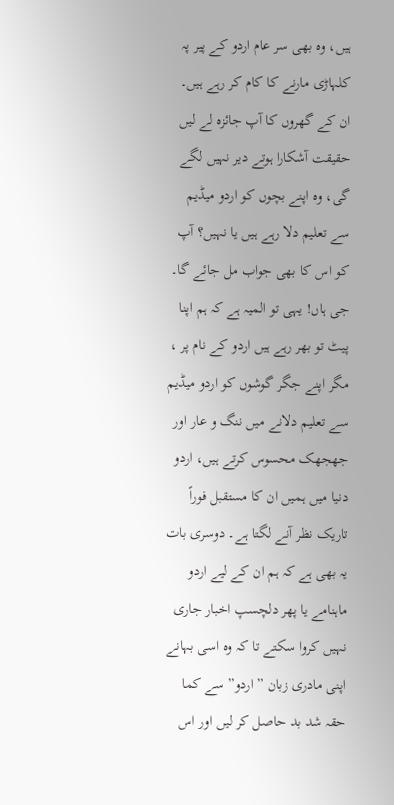ہیں، وہ بھی سر عام اردو کے پیر پہ کلہاڑی مارنے کا کام کر رہے ہیں۔ ان کے گھروں کا آپ جائزہ لے لیں حقیقت آشکارا ہوتے دیر نہیں لگے گی، وہ اپنے بچوں کو اردو میڈیم سے تعلیم دلا رہے ہیں یا نہیں؟ آپ کو اس کا بھی جواب مل جائے گا۔ جی ہاں! یہی تو المیہ ہے کہ ہم اپنا پیٹ تو بھر رہے ہیں اردو کے نام پر ، مگر اپنے جگر گوشوں کو اردو میڈیم سے تعلیم دلانے میں ننگ و عار اور جھجھک محسوس کرتے ہیں، اردو دنیا میں ہمیں ان کا مستقبل فوراً تاریک نظر آنے لگتا ہے۔ دوسری بات یہ بھی ہے کہ ہم ان کے لیے اردو ماہنامے یا پھر دلچسپ اخبار جاری نہیں کروا سکتے تا کہ وہ اسی بہانے اپنی مادری زبان ” اردو” سے کما حقہ شد بد حاصل کر لیں اور اس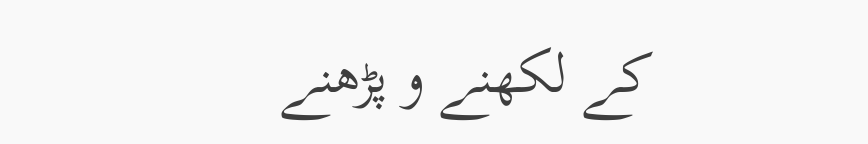کے لکھنے و پڑھنے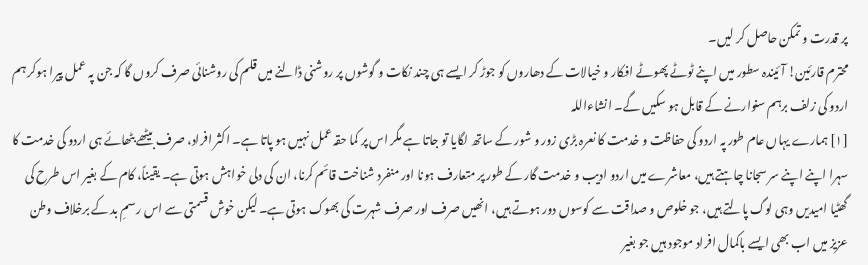پر قدرت و تمکن حاصل کر لیں۔
محترم قارئین! آئیندہ سطور میں اپنے ٹوٹے پھوٹے افکار و خیالات کے دھاروں کو جوڑ کر ایسے ہی چند نکات و گوشوں پر روشنی ڈالنے میں قلم کی روشنائی صرف کروں گا کہ جن پہ عمل پیرا ہوکر ہم اردو کی زلف برہم سنوارنے کے قابل ہو سکیں گے۔ انشاءاللہ
[۱] ہمارے یہاں عام طور پہ اردو کی حفاظت و خدمت کا نعرہ بڑی زور و شور کے ساتھ لگایا تو جاتا ہے مگر اس پر کما حقہ عمل نہیں ہو پاتا ہے۔ اکثر افراد، صرف بیٹھے بٹھائے ہی اردو کی خدمت کا سہرا اپنے اپنے سر سجانا چاہتے ہیں، معاشرے میں اردو ادیب و خدمت گار کے طور پر متعارف ہونا اور منفرد شناخت قائم کرنا، ان کی دلی خواہش ہوتی ہے۔ یقیناً، کام کے بغیر اس طرح کی گھٹیا امیدیں وہی لوگ پالتے ہیں، جو خلوص و صداقت سے کوسوں دور ہوتے ہیں، انھیں صرف اور صرف شہرت کی بھوک ہوتی ہے۔ لیکن خوش قسمتی سے اس رسمِ بد کے برخلاف وطن عزیز میں اب بھی ایسے باکمال افراد موجود ہیں جو بغیر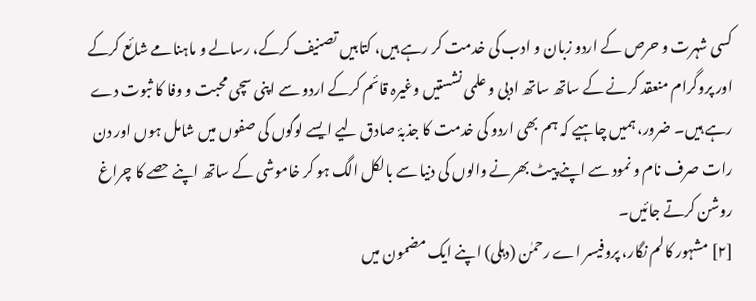کسی شہرت و حرص کے اردو زبان و ادب کی خدمت کر رہے ہیں، کتابیں تصنیف کرکے، رسالے و ماہنامے شائع کرکے اور پروگرام منعقد کرنے کے ساتھ ساتھ ادبی و علمی نشستیں وغیرہ قائم کرکے اردو سے اپنی سچی محبت و وفا کا ثبوت دے رہے ہیں۔ ضرور، ہمیں چاہیے کہ ہم بھی اردو کی خدمت کا جذبۂ صادق لیے ایسے لوگوں کی صفوں میں شامل ہوں اور دن رات صرف نام و نمود سے اپنے پیٹ بھرنے والوں کی دنیا سے بالکل الگ ہو کر خاموشی کے ساتھ اپنے حصے کا چراغ روشن کرتے جائیں۔
[۲] مشہور کالم نگار، پروفیسر اے رحمٰن (دہلی) اپنے ایک مضمون میں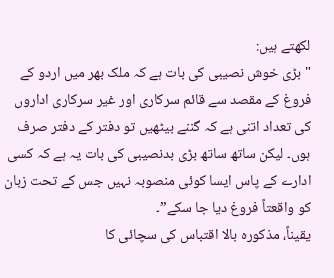لکھتے ہیں:
"بڑی خوش نصیبی کی بات ہے کہ ملک بھر میں اردو کے فروغ کے مقصد سے قائم سرکاری اور غیر سرکاری اداروں کی تعداد اتنی ہے کہ گننے بیٹھیں تو دفتر کے دفتر صرف ہوں۔ لیکن ساتھ ساتھ بڑی بدنصیبی کی بات یہ ہے کہ کسی ادارے کے پاس ایسا کوئی منصوبہ نہیں جس کے تحت زبان کو واقعتاً فروغ دیا جا سکے”۔
یقیناً، مذکورہ بالا اقتباس کی سچائی کا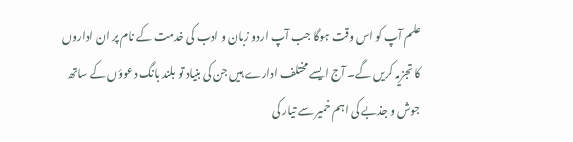علم آپ کو اس وقت ہوگا جب آپ اردو زبان و ادب کی خدمت کے نام پر ان اداروں کا تجزیہ کریں گے۔ آج ایسے مختلف ادارے ہیں جن کی بنیاد تو بلند بانگ دعوؤں کے ساتھ جوش و جذبے کی اہم خمیر سے تیار کی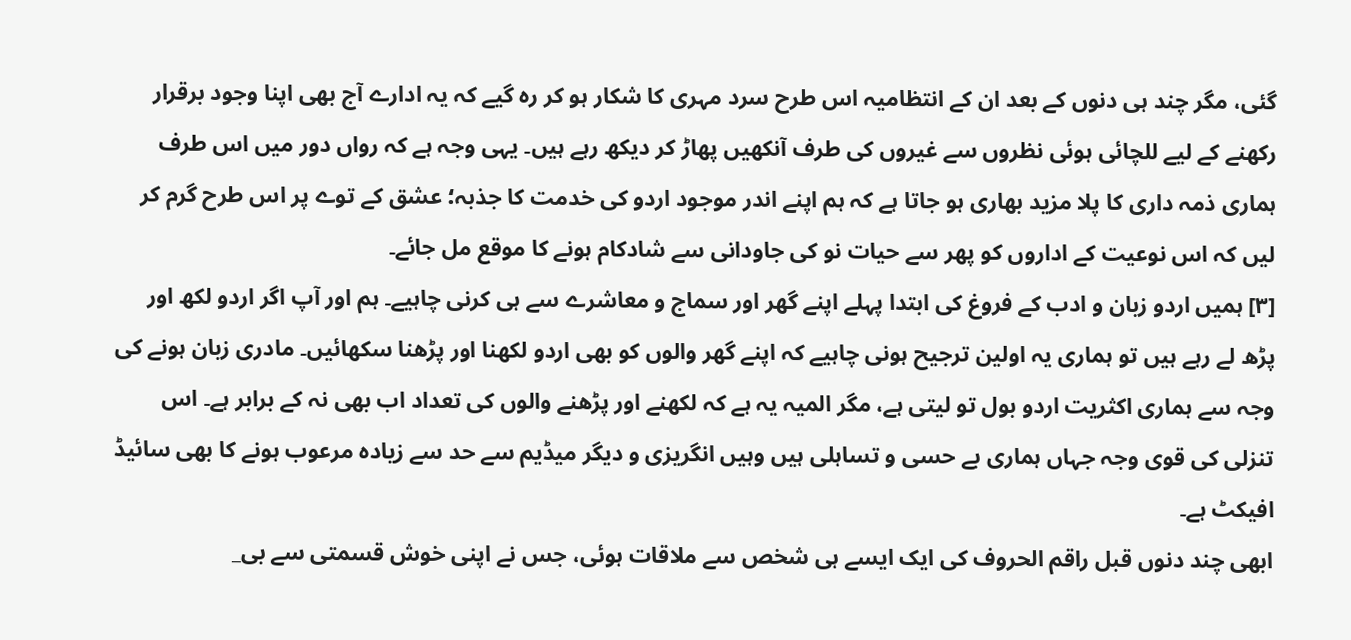گئی، مگر چند ہی دنوں کے بعد ان کے انتظامیہ اس طرح سرد مہری کا شکار ہو کر رہ گیے کہ یہ ادارے آج بھی اپنا وجود برقرار رکھنے کے لیے للچائی ہوئی نظروں سے غیروں کی طرف آنکھیں پھاڑ کر دیکھ رہے ہیں۔ یہی وجہ ہے کہ رواں دور میں اس طرف ہماری ذمہ داری کا پلا مزید بھاری ہو جاتا ہے کہ ہم اپنے اندر موجود اردو کی خدمت کا جذبہ؛ عشق کے توے پر اس طرح گرم کر لیں کہ اس نوعیت کے اداروں کو پھر سے حیات نو کی جاودانی سے شادکام ہونے کا موقع مل جائے۔
[۳] ہمیں اردو زبان و ادب کے فروغ کی ابتدا پہلے اپنے گھر اور سماج و معاشرے سے ہی کرنی چاہیے۔ ہم اور آپ اگر اردو لکھ اور پڑھ لے رہے ہیں تو ہماری یہ اولین ترجیح ہونی چاہیے کہ اپنے گھر والوں کو بھی اردو لکھنا اور پڑھنا سکھائیں۔ مادری زبان ہونے کی وجہ سے ہماری اکثریت اردو بول تو لیتی ہے، مگر المیہ یہ ہے کہ لکھنے اور پڑھنے والوں کی تعداد اب بھی نہ کے برابر ہے۔ اس تنزلی کی قوی وجہ جہاں ہماری بے حسی و تساہلی ہیں وہیں انگریزی و دیگر میڈیم سے حد سے زیادہ مرعوب ہونے کا بھی سائیڈ افیکٹ ہے۔
ابھی چند دنوں قبل راقم الحروف کی ایک ایسے ہی شخص سے ملاقات ہوئی، جس نے اپنی خوش قسمتی سے بی_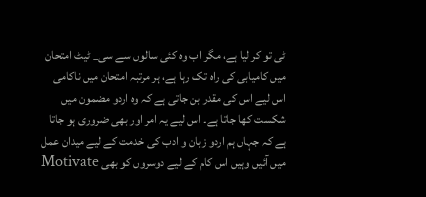ٹی تو کر لیا ہے، مگر اب وہ کئی سالوں سے سی_ ٹیٹ امتحان میں کامیابی کی راہ تک رہا ہے، ہر مرتبہ امتحان میں ناکامی اس لیے اس کی مقدر بن جاتی ہے کہ وہ اردو مضمون میں شکست کھا جاتا ہے۔ اس لیے یہ امر اور بھی ضروری ہو جاتا ہے کہ جہاں ہم اردو زبان و ادب کی خدمت کے لیے میدان عمل میں آئیں وہیں اس کام کے لیے دوسروں کو بھی Motivate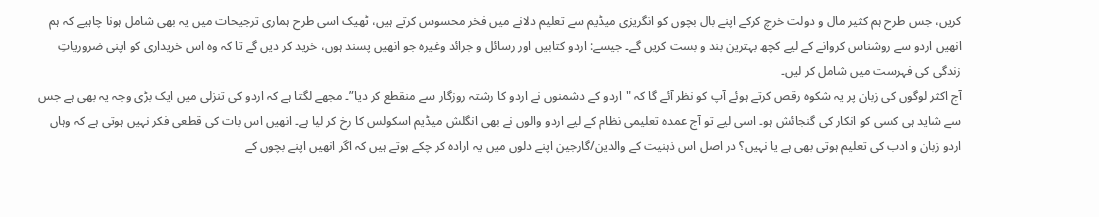کریں، جس طرح ہم کثیر مال و دولت خرچ کرکے اپنے بال بچوں کو انگریزی میڈیم سے تعلیم دلانے میں فخر محسوس کرتے ہیں، ٹھیک اسی طرح ہماری ترجیحات میں یہ بھی شامل ہونا چاہیے کہ ہم انھیں اردو سے روشناس کروانے کے لیے کچھ بہترین بند و بست کریں گے۔ جیسے: اردو کتابیں اور رسائل و جرائد وغیرہ جو انھیں پسند ہوں، خرید کر دیں گے تا کہ وہ اس خریداری کو اپنی ضروریاتِ زندگی کی فہرست میں شامل کر لیں۔
آج اکثر لوگوں کی زبان پر یہ شکوہ رقص کرتے ہوئے آپ کو نظر آئے گا کہ "اردو کے دشمنوں نے اردو کا رشتہ روزگار سے منقطع کر دیا”۔ مجھے لگتا ہے کہ اردو کی تنزلی میں ایک بڑی وجہ یہ بھی ہے جس سے شاید ہی کسی کو انکار کی گنجائش ہو۔ اسی لیے تو آج عمدہ تعلیمی نظام کے لیے اردو والوں نے بھی انگلش میڈیم اسکولس کا رخ کر لیا ہے۔ انھیں اس بات کی قطعی فکر نہیں ہوتی ہے کہ وہاں اردو زبان و ادب کی تعلیم ہوتی بھی ہے یا نہیں؟ در اصل اس ذہنیت کے والدین/گارجین اپنے دلوں میں یہ ارادہ کر چکے ہوتے ہیں کہ اگر انھیں اپنے بچوں کے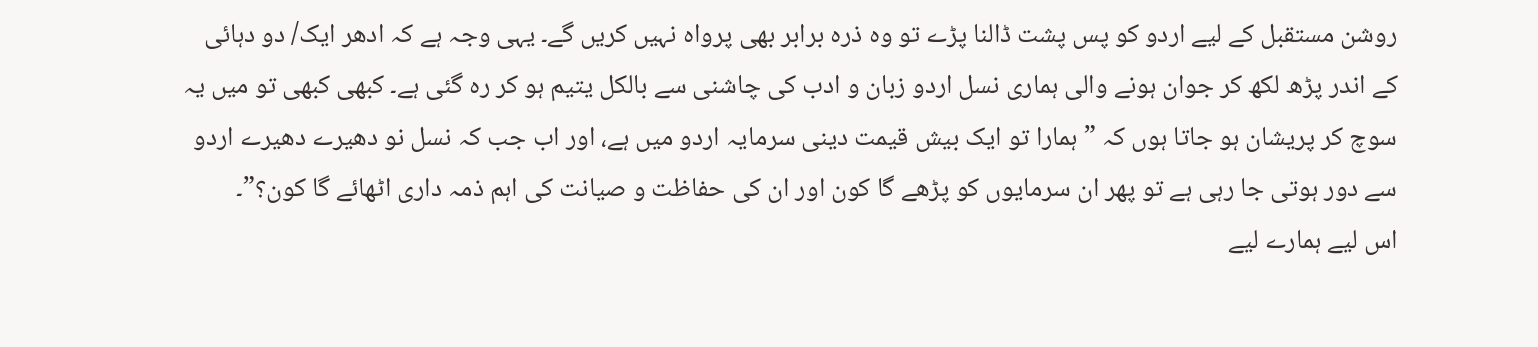روشن مستقبل کے لیے اردو کو پس پشت ڈالنا پڑے تو وہ ذرہ برابر بھی پرواہ نہیں کریں گے۔ یہی وجہ ہے کہ ادھر ایک/ دو دہائی کے اندر پڑھ لکھ کر جوان ہونے والی ہماری نسل اردو زبان و ادب کی چاشنی سے بالکل یتیم ہو کر رہ گئی ہے۔ کبھی کبھی تو میں یہ سوچ کر پریشان ہو جاتا ہوں کہ ” ہمارا تو ایک بیش قیمت دینی سرمایہ اردو میں ہے، اور اب جب کہ نسل نو دھیرے دھیرے اردو سے دور ہوتی جا رہی ہے تو پھر ان سرمایوں کو پڑھے گا کون اور ان کی حفاظت و صیانت کی اہم ذمہ داری اٹھائے گا کون؟”۔
اس لیے ہمارے لیے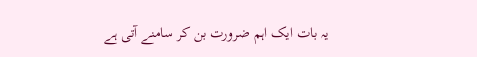یہ بات ایک اہم ضرورت بن کر سامنے آتی ہے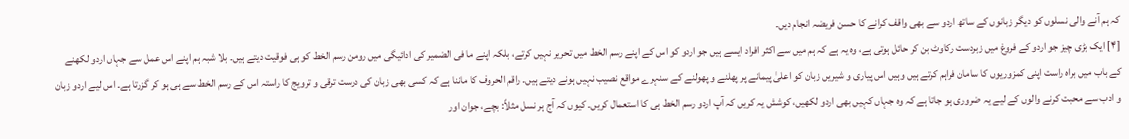کہ ہم آنے والی نسلوں کو دیگر زبانوں کے ساتھ اردو سے بھی واقف کرانے کا حسن فریضہ انجام دیں۔
[۴] ایک بڑی چیز جو اردو کے فروغ میں زبردست رکاوٹ بن کر حائل ہوتی ہے، وہ یہ ہے کہ ہم میں سے اکثر افراد ایسے ہیں جو اردو کو اس کے اپنے رسم الخط میں تحریر نہیں کرتے، بلکہ اپنے ما فی الضمیر کی ادائیگی میں رومن رسم الخط کو ہی فوقیت دیتے ہیں۔ بلا شبہ ہم اپنے اس عمل سے جہاں اردو لکھنے کے باب میں براہ راست اپنی کمزوریوں کا سامان فراہم کرتے ہیں وہیں اس پیاری و شیریں زبان کو اعلیٰ پیمانے پر پھلنے و پھولنے کے سنہرے مواقع نصیب نہیں ہونے دیتے ہیں۔ راقم الحروف کا ماننا ہے کہ کسی بھی زبان کی درست ترقی و ترویج کا راستہ اس کے رسم الخط سے ہی ہو کر گزرتا ہے۔ اس لیے اردو زبان و ادب سے محبت کرنے والوں کے لیے یہ ضروری ہو جاتا ہے کہ وہ جہاں کہیں بھی اردو لکھیں، کوشش یہ کریں کہ آپ اردو رسم الخط ہی کا استعمال کریں۔ کیوں کہ آج ہر نسل مثلاً: بچے، جوان اور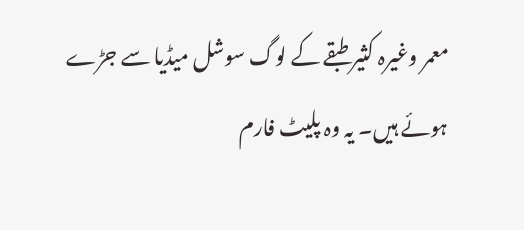معمر وغیرہ کثیر طبقے کے لوگ سوشل میڈیا سے جڑے ہوئے ہیں۔ یہ وہ پلیٹ فارم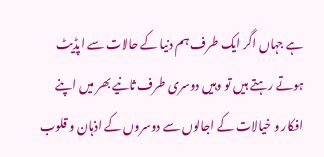ہے جہاں اگر ایک طرف ہم دنیا کے حالات سے اپڈیٹ ہوتے رہتے ہیں تو وہیں دوسری طرف ثانیے بھر میں اپنے افکار و خیالات کے اجالوں سے دوسروں کے اذہان و قلوب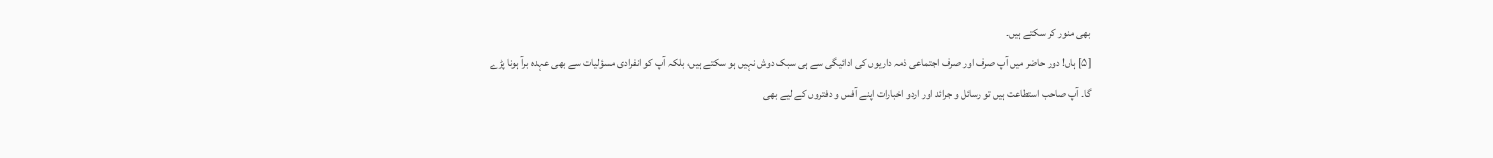بھی منور کر سکتے ہیں۔
[۵] ہاں! دور حاضر میں آپ صرف اور صرف اجتماعی ذمہ داریوں کی ادائیگی سے ہی سبک دوش نہیں ہو سکتے ہیں، بلکہ آپ کو انفرادی مسؤلیات سے بھی عہدہ برآ ہونا پڑے گا۔ آپ صاحب استطاعت ہیں تو رسائل و جرائد اور اردو اخبارات اپنے آفس و دفتروں کے لیے بھی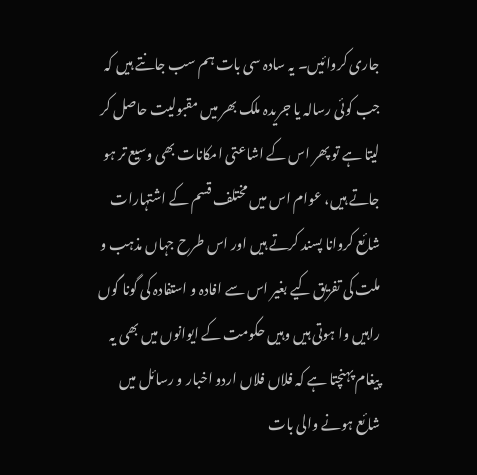جاری کروائیں۔ یہ سادہ سی بات ہم سب جانتے ہیں کہ جب کوئی رسالہ یا جریدہ ملک بھر میں مقبولیت حاصل کر لیتا ہے تو پھر اس کے اشاعتی امکانات بھی وسیع تر ہو جاتے ہیں، عوام اس میں مختلف قسم کے اشتہارات شائع کروانا پسند کرتے ہیں اور اس طرح جہاں مذہب و ملت کی تفریق کیے بغیر اس سے افادہ و استفادہ کی گونا گوں راہیں وا ہوتی ہیں وہیں حکومت کے ایوانوں میں بھی یہ پیغام پہنچتا ہے کہ فلاں فلاں اردو اخبار و رسائل میں شائع ہونے والی بات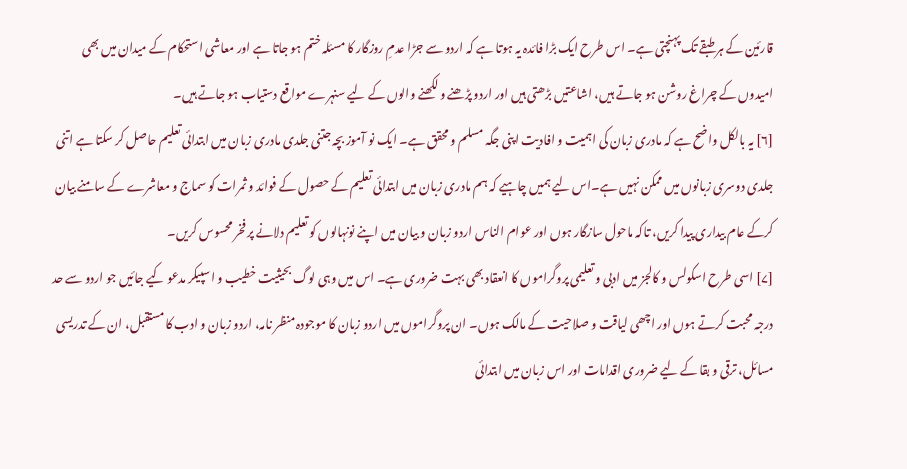قارئین کے ہر طبقے تک پہنچتی ہے۔ اس طرح ایک بڑا فائدہ یہ ہوتا ہے کہ اردو سے جڑا عدمِ روزگار کا مسئلہ ختم ہو جاتا ہے اور معاشی استحکام کے میدان میں بھی امیدوں کے چراغ روشن ہو جاتے ہیں، اشاعتیں بڑھتی ہیں اور اردو پڑھنے و لکھنے والوں کے لیے سنہرے مواقع دستیاب ہو جاتے ہیں۔
[۶] یہ بالکل واضح ہے کہ مادری زبان کی اہمیت و افادیت اپنی جگہ مسلم و محقق ہے۔ ایک نو آموز بچہ جتنی جلدی مادری زبان میں ابتدائی تعلیم حاصل کر سکتا ہے اتنی جلدی دوسری زبانوں میں ممکن نہیں ہے۔اس لیے ہمیں چاہیے کہ ہم مادری زبان میں ابتدائی تعلیم کے حصول کے فوائد و ثمرات کو سماج و معاشرے کے سامنے بیان کرکے عام بیداری پیدا کریں، تاکہ ماحول سازگار ہوں اور عوام الناس اردو زبان و بیان میں اپنے نونہالوں کو تعلیم دلانے پر فخر محسوس کریں۔
[۷] اسی طرح اسکولس و کالجز میں ادبی و تعلیمی پروگراموں کا انعقاد بھی بہت ضروری ہے۔ اس میں وہی لوگ بحیثیت خطیب و اسپیکر مدعو کیے جائیں جو اردو سے حد درجہ محبت کرتے ہوں اور اچھی لیاقت و صلاحیت کے مالک ہوں۔ ان پروگراموں میں اردو زبان کا موجودہ منظر نامہ، اردو زبان و ادب کا مستقبل، ان کے تدریسی مسائل، ترقی و بقا کے لیے ضروری اقدامات اور اس زبان میں ابتدائی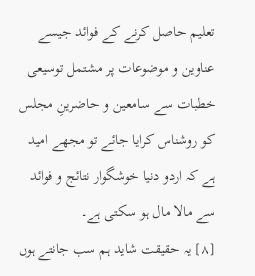تعلیم حاصل کرنے کے فوائد جیسے عناوین و موضوعات پر مشتمل توسیعی خطبات سے سامعین و حاضرینِ مجلس کو روشناس کرایا جائے تو مجھے امید ہے کہ اردو دنیا خوشگوار نتائج و فوائد سے مالا مال ہو سکتی ہے۔
[۸] یہ حقیقت شاید ہم سب جانتے ہوں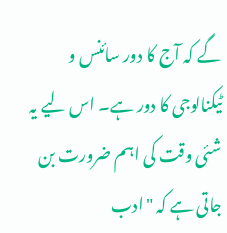گے کہ آج کا دور سائنس و ٹیکنالوجی کا دور ہے۔ اس لیے یہ شئی وقت کی اہم ضرورت بن جاتی ہے کہ "ادب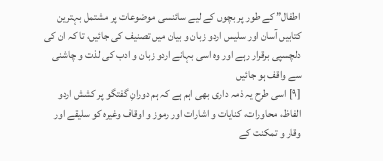اطفال” کے طور پر بچوں کے لیے سائنسی موضوعات پر مشتمل بہترین کتابیں آسان اور سلیس اردو زبان و بیان میں تصنیف کی جائیں، تا کہ ان کی دلچسپی برقرار رہے اور وہ اسی بہانے اردو زبان و ادب کی لذت و چاشنی سے واقف ہو جائیں
[۹] اسی طرح یہ ذمہ داری بھی اہم ہے کہ ہم دورانِ گفتگو پر کشش اردو الفاظ، محاورات، کنایات و اشارات اور رموز و اوقاف وغیرہ کو سلیقے اور وقار و تمکنت کے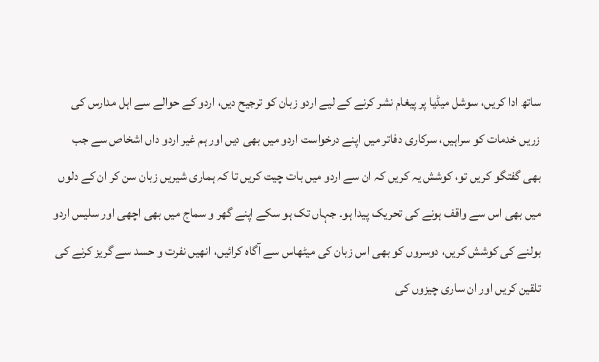ساتھ ادا کریں، سوشل میڈیا پر پیغام نشر کرنے کے لیے اردو زبان کو ترجیح دیں، اردو کے حوالے سے اہل مدارس کی زریں خدمات کو سراہیں، سرکاری دفاتر میں اپنے درخواست اردو میں بھی دیں اور ہم غیر اردو داں اشخاص سے جب بھی گفتگو کریں تو، کوشش یہ کریں کہ ان سے اردو میں بات چیت کریں تا کہ ہماری شیریں زبان سن کر ان کے دلوں میں بھی اس سے واقف ہونے کی تحریک پیدا ہو۔ جہاں تک ہو سکے اپنے گھر و سماج میں بھی اچھی اور سلیس اردو بولنے کی کوشش کریں، دوسروں کو بھی اس زبان کی میٹھاس سے آگاہ کرائیں، انھیں نفرت و حسد سے گریز کرنے کی تلقین کریں اور ان ساری چیزوں کی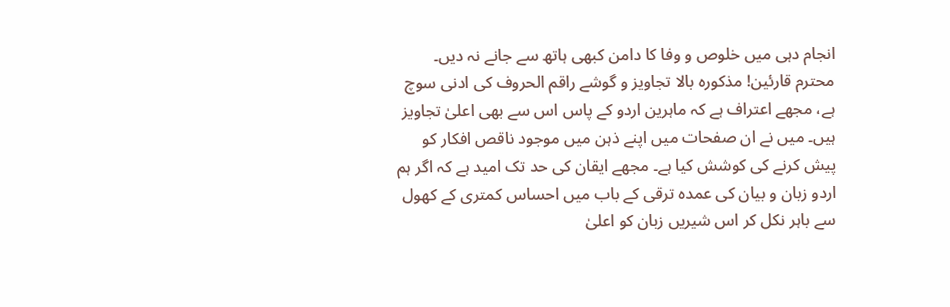انجام دہی میں خلوص و وفا کا دامن کبھی ہاتھ سے جانے نہ دیں۔
محترم قارئین! مذکورہ بالا تجاویز و گوشے راقم الحروف کی ادنی سوچ ہے، مجھے اعتراف ہے کہ ماہرین اردو کے پاس اس سے بھی اعلیٰ تجاویز ہیں۔ میں نے ان صفحات میں اپنے ذہن میں موجود ناقص افکار کو پیش کرنے کی کوشش کیا ہے۔ مجھے ایقان کی حد تک امید ہے کہ اگر ہم اردو زبان و بیان کی عمدہ ترقی کے باب میں احساس کمتری کے کھول سے باہر نکل کر اس شیریں زبان کو اعلیٰ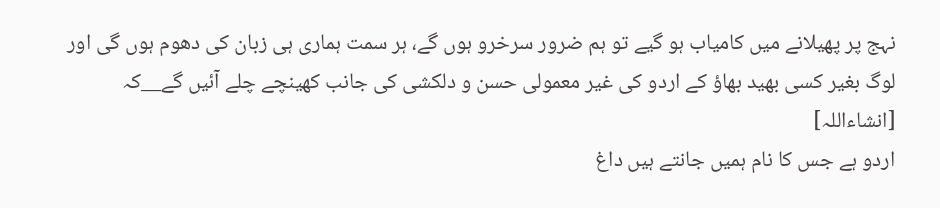نہج پر پھیلانے میں کامیاب ہو گیے تو ہم ضرور سرخرو ہوں گے، ہر سمت ہماری ہی زبان کی دھوم ہوں گی اور لوگ بغیر کسی بھید بھاؤ کے اردو کی غیر معمولی حسن و دلکشی کی جانب کھینچے چلے آئیں گے__کہ [انشاءاللہ]
اردو ہے جس کا نام ہمیں جانتے ہیں داغ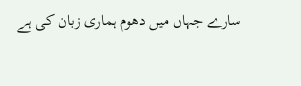سارے جہاں میں دھوم ہماری زبان کی ہے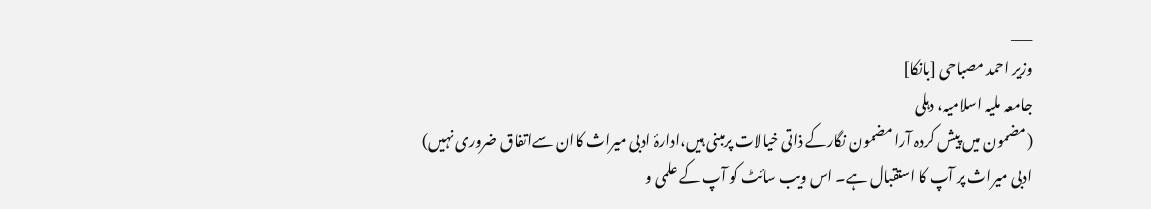___
وزیر احمد مصباحی [بانکا]
جامعہ ملیہ اسلامیہ، دہلی
(مضمون میں پیش کردہ آرا مضمون نگارکے ذاتی خیالات پرمبنی ہیں،ادارۂ ادبی میراث کاان سےاتفاق ضروری نہیں)
ادبی میراث پر آپ کا استقبال ہے۔ اس ویب سائٹ کو آپ کے علمی و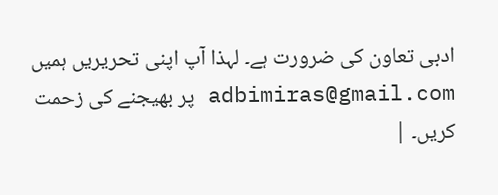ادبی تعاون کی ضرورت ہے۔ لہذا آپ اپنی تحریریں ہمیں adbimiras@gmail.com پر بھیجنے کی زحمت کریں۔ |